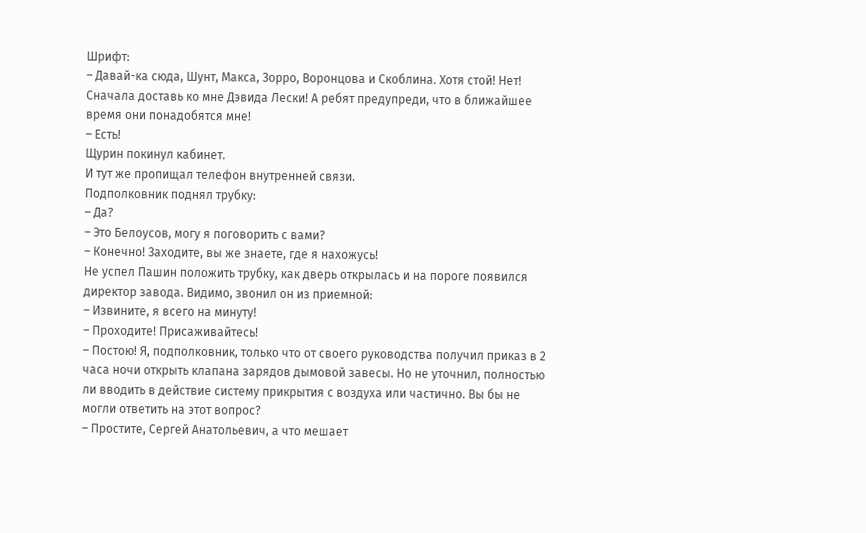Шрифт:
– Давай-ка сюда, Шунт, Макса, Зорро, Воронцова и Скоблина. Хотя стой! Нет! Сначала доставь ко мне Дэвида Лески! А ребят предупреди, что в ближайшее время они понадобятся мне!
– Есть!
Щурин покинул кабинет.
И тут же пропищал телефон внутренней связи.
Подполковник поднял трубку:
– Да?
– Это Белоусов, могу я поговорить с вами?
– Конечно! Заходите, вы же знаете, где я нахожусь!
Не успел Пашин положить трубку, как дверь открылась и на пороге появился директор завода. Видимо, звонил он из приемной:
– Извините, я всего на минуту!
– Проходите! Присаживайтесь!
– Постою! Я, подполковник, только что от своего руководства получил приказ в 2 часа ночи открыть клапана зарядов дымовой завесы. Но не уточнил, полностью ли вводить в действие систему прикрытия с воздуха или частично. Вы бы не могли ответить на этот вопрос?
– Простите, Сергей Анатольевич, а что мешает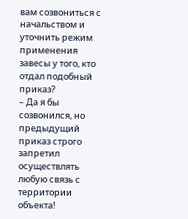вам созвониться с начальством и уточнить режим применения завесы у того, кто отдал подобный приказ?
– Да я бы созвонился, но предыдущий приказ строго запретил осуществлять любую связь с территории объекта!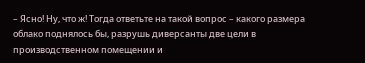– Ясно! Ну, что ж! Тогда ответьте на такой вопрос – какого размера облако поднялось бы, разрушь диверсанты две цели в производственном помещении и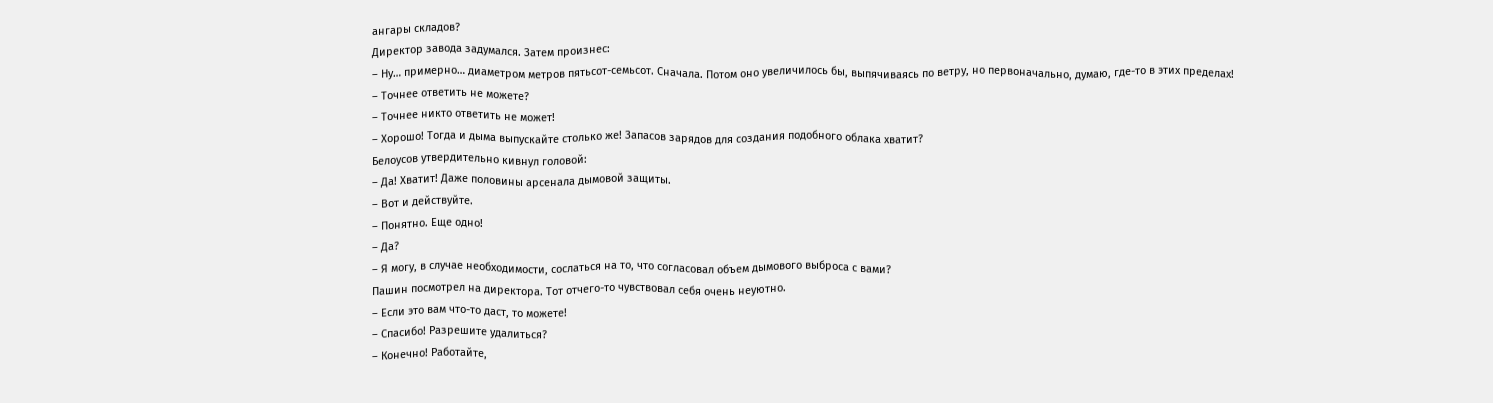ангары складов?
Директор завода задумался. Затем произнес:
– Ну… примерно… диаметром метров пятьсот-семьсот. Сначала. Потом оно увеличилось бы, выпячиваясь по ветру, но первоначально, думаю, где-то в этих пределах!
– Точнее ответить не можете?
– Точнее никто ответить не может!
– Хорошо! Тогда и дыма выпускайте столько же! Запасов зарядов для создания подобного облака хватит?
Белоусов утвердительно кивнул головой:
– Да! Хватит! Даже половины арсенала дымовой защиты.
– Вот и действуйте.
– Понятно. Еще одно!
– Да?
– Я могу, в случае необходимости, сослаться на то, что согласовал объем дымового выброса с вами?
Пашин посмотрел на директора. Тот отчего-то чувствовал себя очень неуютно.
– Если это вам что-то даст, то можете!
– Спасибо! Разрешите удалиться?
– Конечно! Работайте,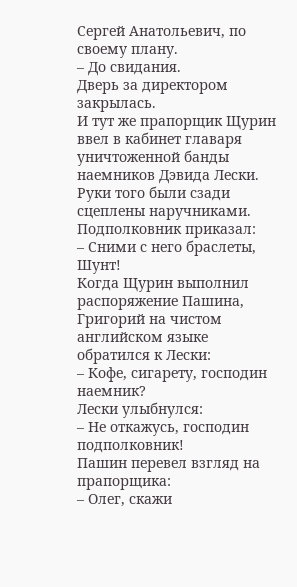Сергей Анатольевич, по своему плану.
– До свидания.
Дверь за директором закрылась.
И тут же прапорщик Щурин ввел в кабинет главаря уничтоженной банды наемников Дэвида Лески.
Руки того были сзади сцеплены наручниками.
Подполковник приказал:
– Сними с него браслеты, Шунт!
Когда Щурин выполнил распоряжение Пашина, Григорий на чистом английском языке обратился к Лески:
– Кофе, сигарету, господин наемник?
Лески улыбнулся:
– Не откажусь, господин подполковник!
Пашин перевел взгляд на прапорщика:
– Олег, скажи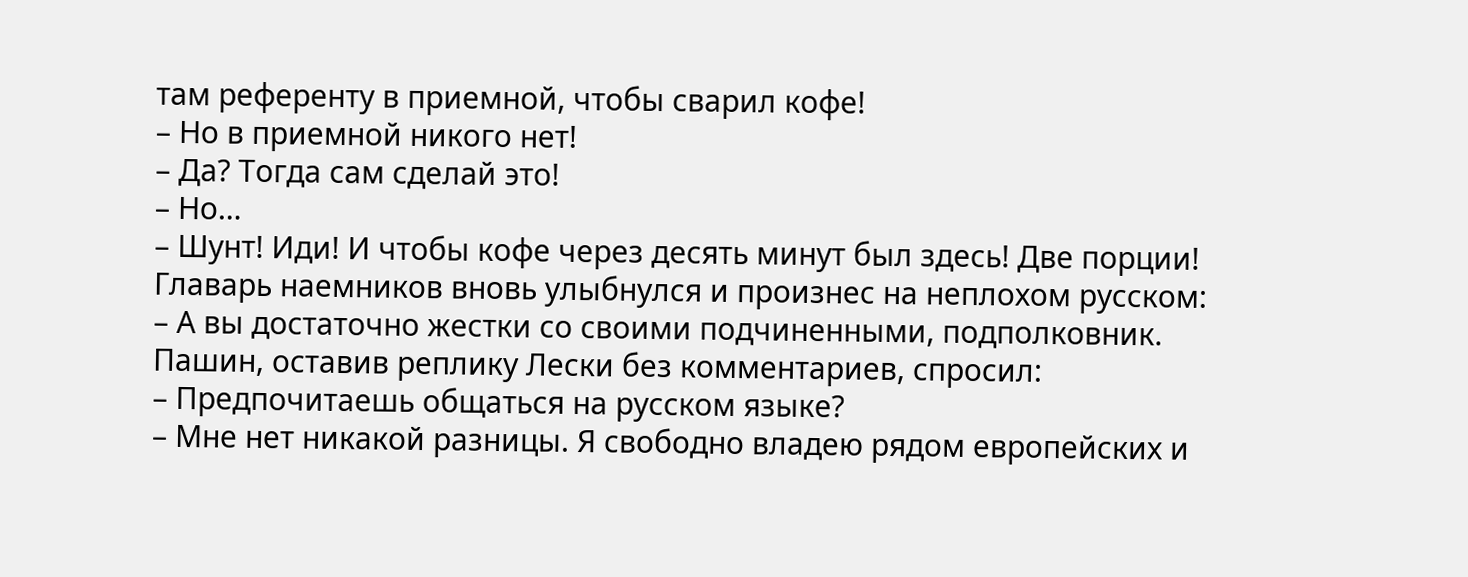там референту в приемной, чтобы сварил кофе!
– Но в приемной никого нет!
– Да? Тогда сам сделай это!
– Но…
– Шунт! Иди! И чтобы кофе через десять минут был здесь! Две порции!
Главарь наемников вновь улыбнулся и произнес на неплохом русском:
– А вы достаточно жестки со своими подчиненными, подполковник.
Пашин, оставив реплику Лески без комментариев, спросил:
– Предпочитаешь общаться на русском языке?
– Мне нет никакой разницы. Я свободно владею рядом европейских и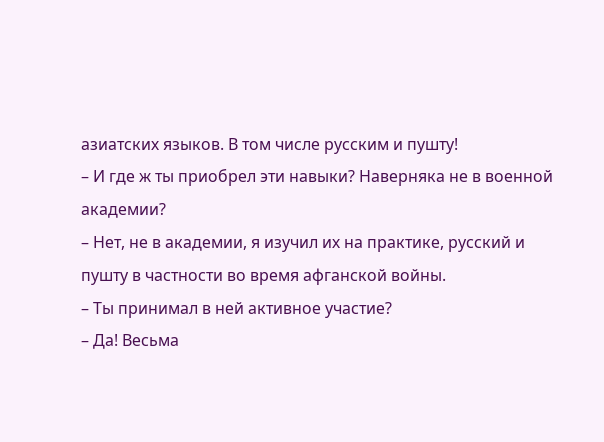азиатских языков. В том числе русским и пушту!
– И где ж ты приобрел эти навыки? Наверняка не в военной академии?
– Нет, не в академии, я изучил их на практике, русский и пушту в частности во время афганской войны.
– Ты принимал в ней активное участие?
– Да! Весьма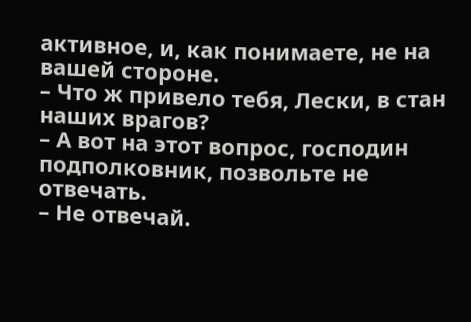активное, и, как понимаете, не на вашей стороне.
– Что ж привело тебя, Лески, в стан наших врагов?
– А вот на этот вопрос, господин подполковник, позвольте не отвечать.
– Не отвечай.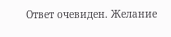Ответ очевиден. Желание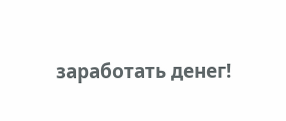заработать денег!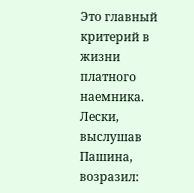Это главный критерий в жизни платного наемника.
Лески, выслушав Пашина, возразил: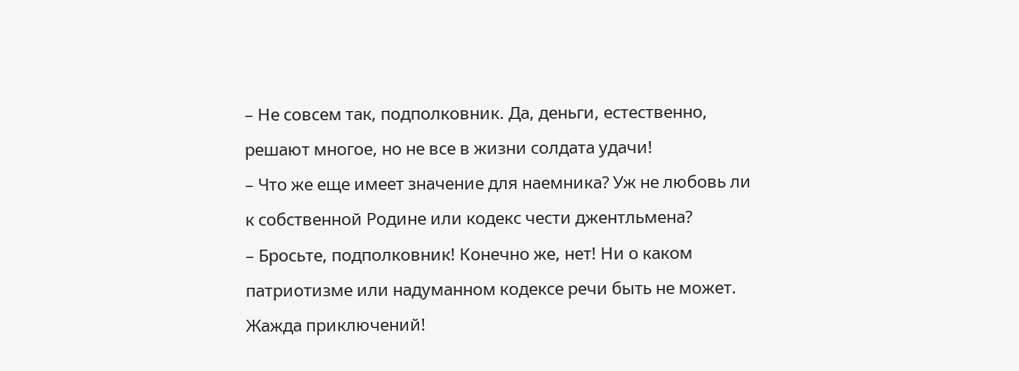– Не совсем так, подполковник. Да, деньги, естественно, решают многое, но не все в жизни солдата удачи!
– Что же еще имеет значение для наемника? Уж не любовь ли к собственной Родине или кодекс чести джентльмена?
– Бросьте, подполковник! Конечно же, нет! Ни о каком патриотизме или надуманном кодексе речи быть не может. Жажда приключений!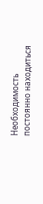Необходимость постоянно находиться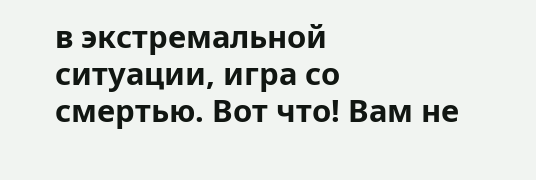в экстремальной ситуации, игра со смертью. Вот что! Вам не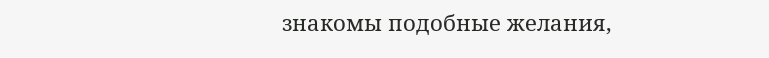знакомы подобные желания,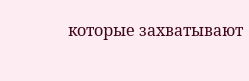которые захватывают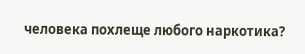человека похлеще любого наркотика?